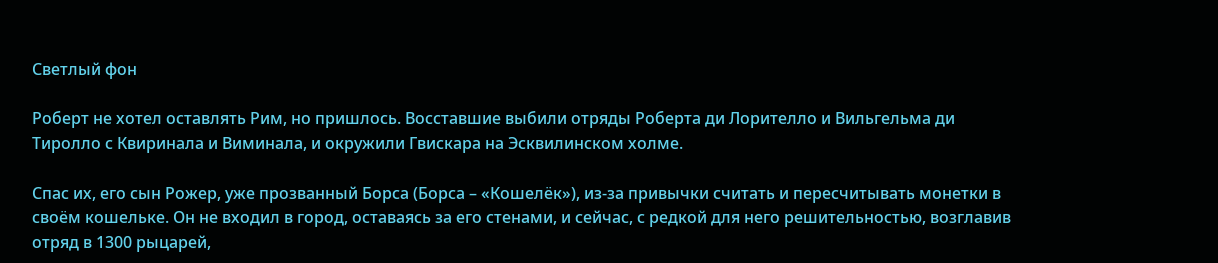Светлый фон

Роберт не хотел оставлять Рим, но пришлось. Восставшие выбили отряды Роберта ди Лорителло и Вильгельма ди Тиролло с Квиринала и Виминала, и окружили Гвискара на Эсквилинском холме.

Спас их, его сын Рожер, уже прозванный Борса (Борса – «Кошелёк»), из-за привычки считать и пересчитывать монетки в своём кошельке. Он не входил в город, оставаясь за его стенами, и сейчас, с редкой для него решительностью, возглавив отряд в 1300 рыцарей,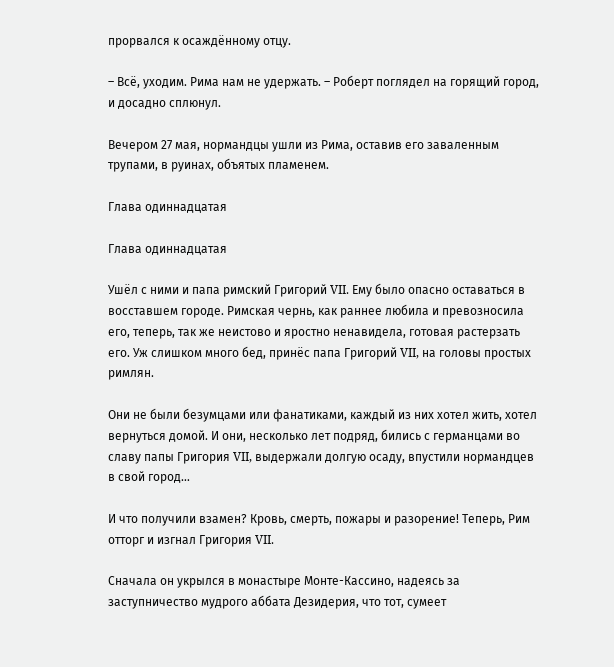прорвался к осаждённому отцу.

– Всё, уходим. Рима нам не удержать. – Роберт поглядел на горящий город, и досадно сплюнул.

Вечером 27 мая, нормандцы ушли из Рима, оставив его заваленным трупами, в руинах, объятых пламенем.

Глава одиннадцатая

Глава одиннадцатая

Ушёл с ними и папа римский Григорий VII. Ему было опасно оставаться в восставшем городе. Римская чернь, как раннее любила и превозносила его, теперь, так же неистово и яростно ненавидела, готовая растерзать его. Уж слишком много бед, принёс папа Григорий VII, на головы простых римлян.

Они не были безумцами или фанатиками, каждый из них хотел жить, хотел вернуться домой. И они, несколько лет подряд, бились с германцами во славу папы Григория VII, выдержали долгую осаду, впустили нормандцев в свой город…

И что получили взамен? Кровь, смерть, пожары и разорение! Теперь, Рим отторг и изгнал Григория VII.

Сначала он укрылся в монастыре Монте-Кассино, надеясь за заступничество мудрого аббата Дезидерия, что тот, сумеет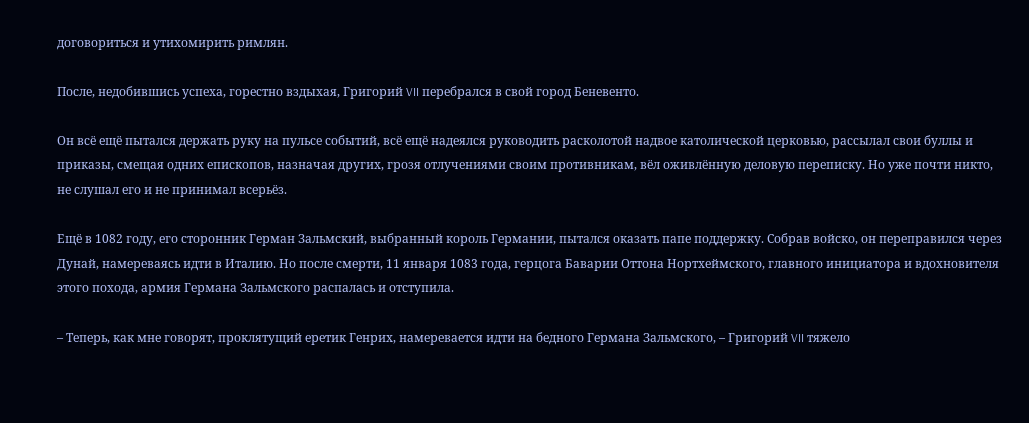договориться и утихомирить римлян.

После, недобившись успеха, горестно вздыхая, Григорий VII перебрался в свой город Беневенто.

Он всё ещё пытался держать руку на пульсе событий, всё ещё надеялся руководить расколотой надвое католической церковью, рассылал свои буллы и приказы, смещая одних епископов, назначая других, грозя отлучениями своим противникам, вёл оживлённую деловую переписку. Но уже почти никто, не слушал его и не принимал всерьёз.

Ещё в 1082 году, его сторонник Герман Зальмский, выбранный король Германии, пытался оказать папе поддержку. Собрав войско, он переправился через Дунай, намереваясь идти в Италию. Но после смерти, 11 января 1083 года, герцога Баварии Оттона Нортхеймского, главного инициатора и вдохновителя этого похода, армия Германа Зальмского распалась и отступила.

– Теперь, как мне говорят, проклятущий еретик Генрих, намеревается идти на бедного Германа Зальмского, – Григорий VII тяжело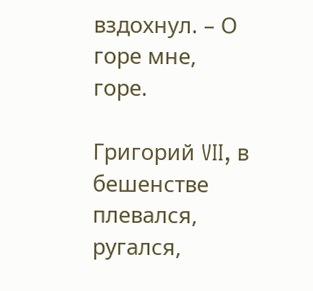вздохнул. – О горе мне, горе.

Григорий VII, в бешенстве плевался, ругался,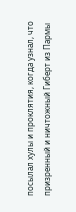посылал хулы и проклятия, когда узнал, что призренный и ничтожный Гиберт из Пармы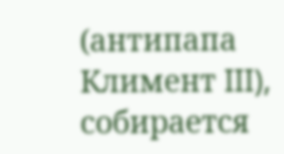(антипапа Климент III), собирается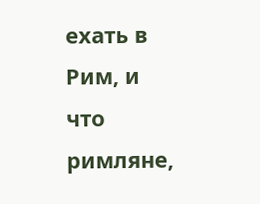ехать в Рим, и что римляне,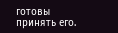готовы принять его.